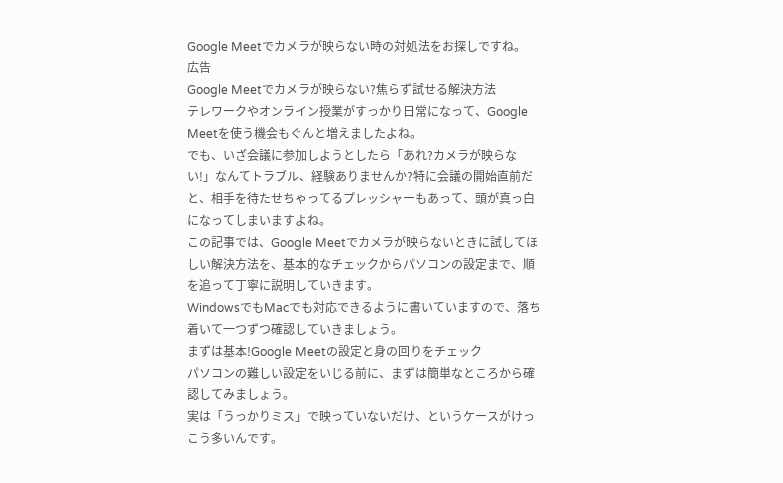Google Meetでカメラが映らない時の対処法をお探しですね。
広告
Google Meetでカメラが映らない?焦らず試せる解決方法
テレワークやオンライン授業がすっかり日常になって、Google Meetを使う機会もぐんと増えましたよね。
でも、いざ会議に参加しようとしたら「あれ?カメラが映らない!」なんてトラブル、経験ありませんか?特に会議の開始直前だと、相手を待たせちゃってるプレッシャーもあって、頭が真っ白になってしまいますよね。
この記事では、Google Meetでカメラが映らないときに試してほしい解決方法を、基本的なチェックからパソコンの設定まで、順を追って丁寧に説明していきます。
WindowsでもMacでも対応できるように書いていますので、落ち着いて一つずつ確認していきましょう。
まずは基本!Google Meetの設定と身の回りをチェック
パソコンの難しい設定をいじる前に、まずは簡単なところから確認してみましょう。
実は「うっかりミス」で映っていないだけ、というケースがけっこう多いんです。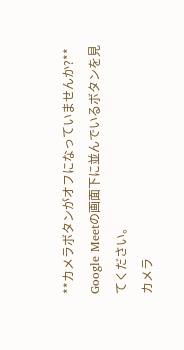**カメラボタンがオフになっていませんか?**
Google Meetの画面下に並んでいるボタンを見てください。
カメラ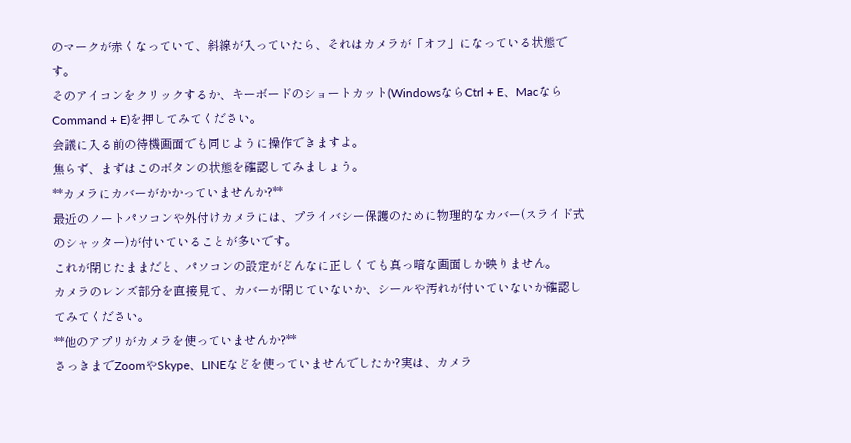のマークが赤くなっていて、斜線が入っていたら、それはカメラが「オフ」になっている状態です。
そのアイコンをクリックするか、キーボードのショートカット(WindowsならCtrl + E、MacならCommand + E)を押してみてください。
会議に入る前の待機画面でも同じように操作できますよ。
焦らず、まずはこのボタンの状態を確認してみましょう。
**カメラにカバーがかかっていませんか?**
最近のノートパソコンや外付けカメラには、プライバシー保護のために物理的なカバー(スライド式のシャッター)が付いていることが多いです。
これが閉じたままだと、パソコンの設定がどんなに正しくても真っ暗な画面しか映りません。
カメラのレンズ部分を直接見て、カバーが閉じていないか、シールや汚れが付いていないか確認してみてください。
**他のアプリがカメラを使っていませんか?**
さっきまでZoomやSkype、LINEなどを使っていませんでしたか?実は、カメラ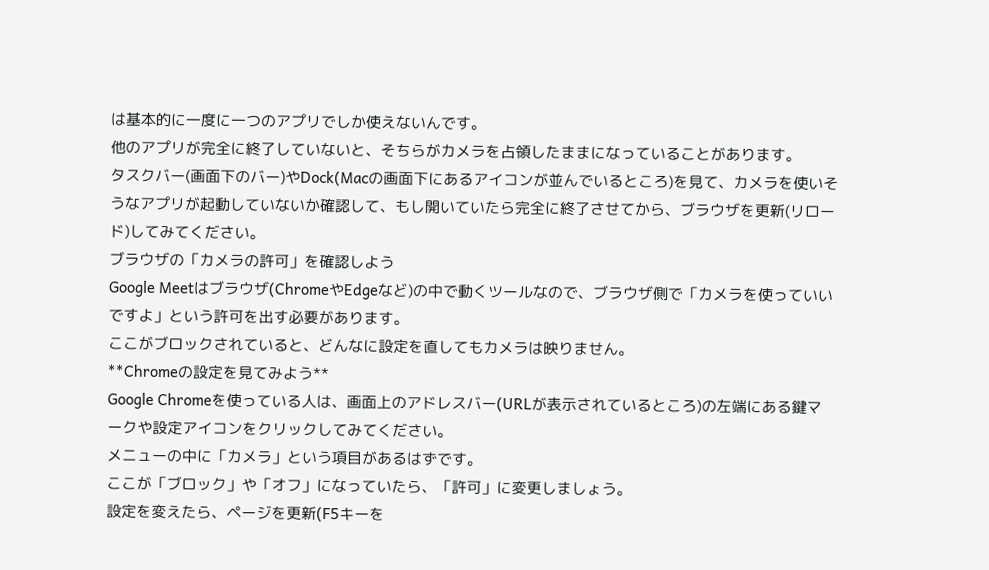は基本的に一度に一つのアプリでしか使えないんです。
他のアプリが完全に終了していないと、そちらがカメラを占領したままになっていることがあります。
タスクバー(画面下のバー)やDock(Macの画面下にあるアイコンが並んでいるところ)を見て、カメラを使いそうなアプリが起動していないか確認して、もし開いていたら完全に終了させてから、ブラウザを更新(リロード)してみてください。
ブラウザの「カメラの許可」を確認しよう
Google Meetはブラウザ(ChromeやEdgeなど)の中で動くツールなので、ブラウザ側で「カメラを使っていいですよ」という許可を出す必要があります。
ここがブロックされていると、どんなに設定を直してもカメラは映りません。
**Chromeの設定を見てみよう**
Google Chromeを使っている人は、画面上のアドレスバー(URLが表示されているところ)の左端にある鍵マークや設定アイコンをクリックしてみてください。
メニューの中に「カメラ」という項目があるはずです。
ここが「ブロック」や「オフ」になっていたら、「許可」に変更しましょう。
設定を変えたら、ページを更新(F5キーを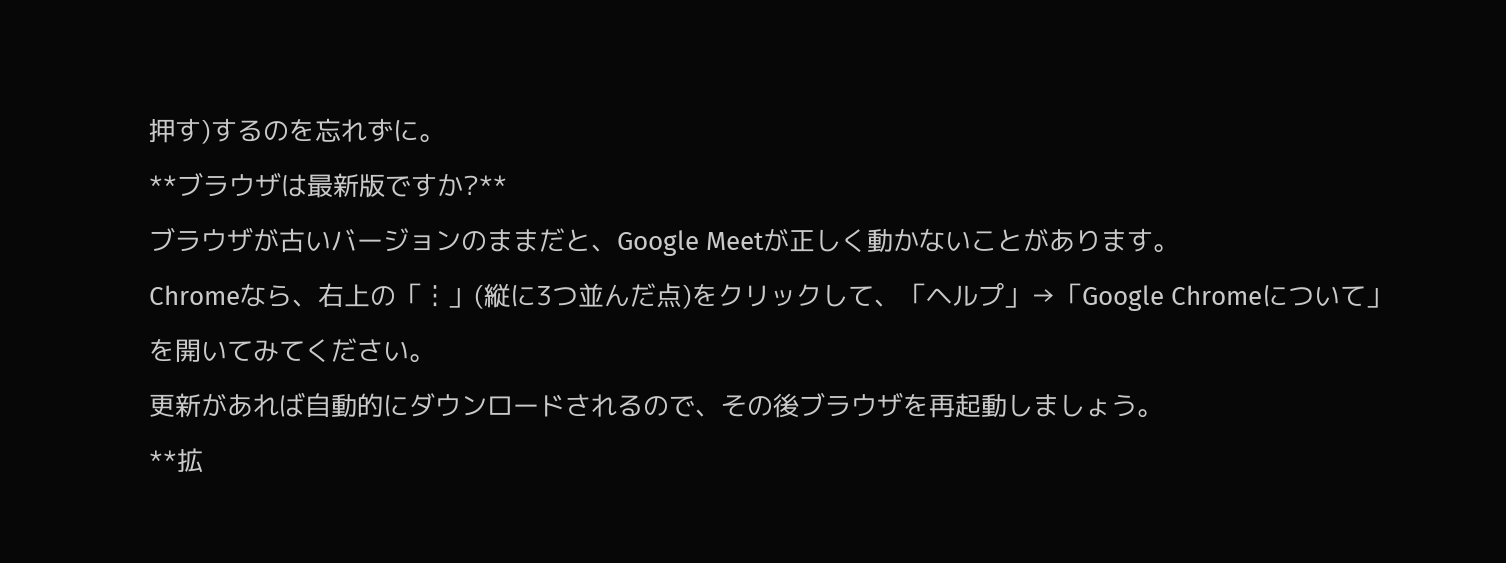押す)するのを忘れずに。
**ブラウザは最新版ですか?**
ブラウザが古いバージョンのままだと、Google Meetが正しく動かないことがあります。
Chromeなら、右上の「︙」(縦に3つ並んだ点)をクリックして、「ヘルプ」→「Google Chromeについて」を開いてみてください。
更新があれば自動的にダウンロードされるので、その後ブラウザを再起動しましょう。
**拡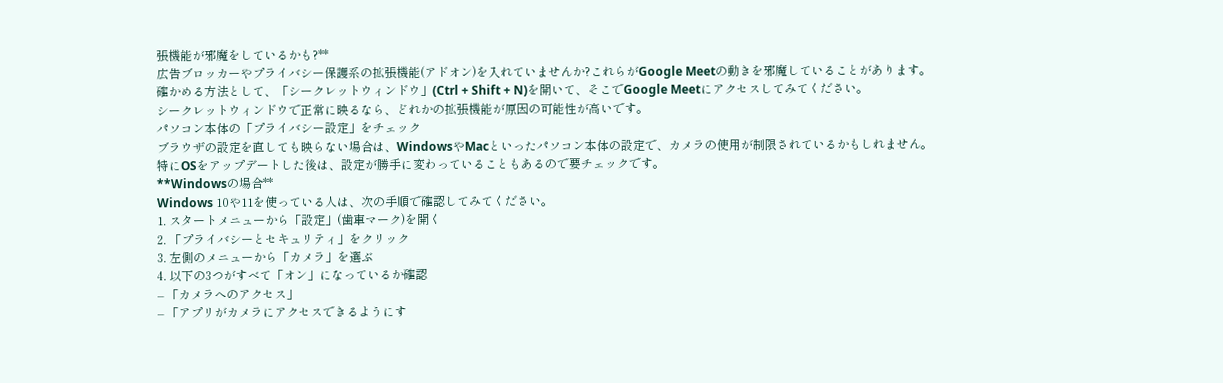張機能が邪魔をしているかも?**
広告ブロッカーやプライバシー保護系の拡張機能(アドオン)を入れていませんか?これらがGoogle Meetの動きを邪魔していることがあります。
確かめる方法として、「シークレットウィンドウ」(Ctrl + Shift + N)を開いて、そこでGoogle Meetにアクセスしてみてください。
シークレットウィンドウで正常に映るなら、どれかの拡張機能が原因の可能性が高いです。
パソコン本体の「プライバシー設定」をチェック
ブラウザの設定を直しても映らない場合は、WindowsやMacといったパソコン本体の設定で、カメラの使用が制限されているかもしれません。
特にOSをアップデートした後は、設定が勝手に変わっていることもあるので要チェックです。
**Windowsの場合**
Windows 10や11を使っている人は、次の手順で確認してみてください。
1. スタートメニューから「設定」(歯車マーク)を開く
2. 「プライバシーとセキュリティ」をクリック
3. 左側のメニューから「カメラ」を選ぶ
4. 以下の3つがすべて「オン」になっているか確認
– 「カメラへのアクセス」
– 「アプリがカメラにアクセスできるようにす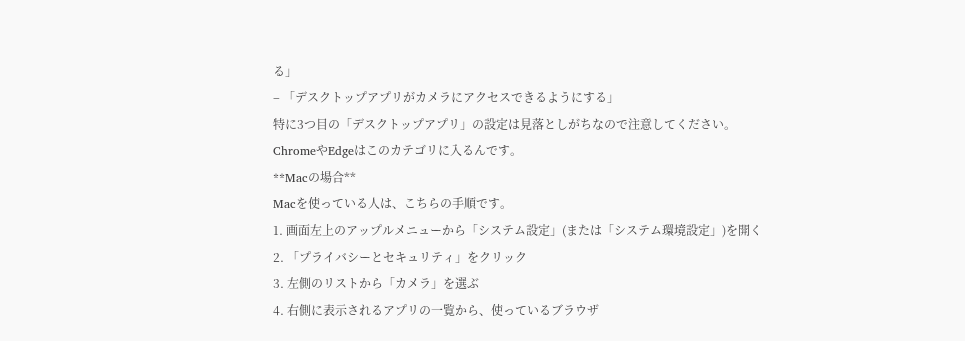る」
– 「デスクトップアプリがカメラにアクセスできるようにする」
特に3つ目の「デスクトップアプリ」の設定は見落としがちなので注意してください。
ChromeやEdgeはこのカテゴリに入るんです。
**Macの場合**
Macを使っている人は、こちらの手順です。
1. 画面左上のアップルメニューから「システム設定」(または「システム環境設定」)を開く
2. 「プライバシーとセキュリティ」をクリック
3. 左側のリストから「カメラ」を選ぶ
4. 右側に表示されるアプリの一覧から、使っているブラウザ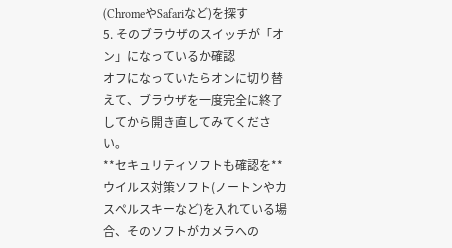(ChromeやSafariなど)を探す
5. そのブラウザのスイッチが「オン」になっているか確認
オフになっていたらオンに切り替えて、ブラウザを一度完全に終了してから開き直してみてください。
**セキュリティソフトも確認を**
ウイルス対策ソフト(ノートンやカスペルスキーなど)を入れている場合、そのソフトがカメラへの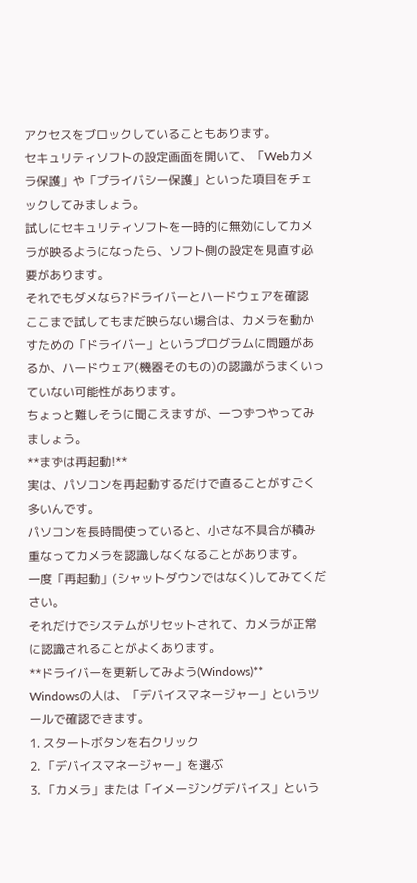アクセスをブロックしていることもあります。
セキュリティソフトの設定画面を開いて、「Webカメラ保護」や「プライバシー保護」といった項目をチェックしてみましょう。
試しにセキュリティソフトを一時的に無効にしてカメラが映るようになったら、ソフト側の設定を見直す必要があります。
それでもダメなら?ドライバーとハードウェアを確認
ここまで試してもまだ映らない場合は、カメラを動かすための「ドライバー」というプログラムに問題があるか、ハードウェア(機器そのもの)の認識がうまくいっていない可能性があります。
ちょっと難しそうに聞こえますが、一つずつやってみましょう。
**まずは再起動!**
実は、パソコンを再起動するだけで直ることがすごく多いんです。
パソコンを長時間使っていると、小さな不具合が積み重なってカメラを認識しなくなることがあります。
一度「再起動」(シャットダウンではなく)してみてください。
それだけでシステムがリセットされて、カメラが正常に認識されることがよくあります。
**ドライバーを更新してみよう(Windows)**
Windowsの人は、「デバイスマネージャー」というツールで確認できます。
1. スタートボタンを右クリック
2. 「デバイスマネージャー」を選ぶ
3. 「カメラ」または「イメージングデバイス」という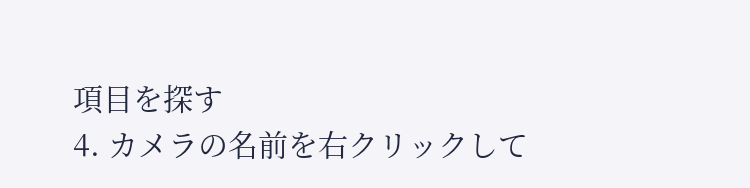項目を探す
4. カメラの名前を右クリックして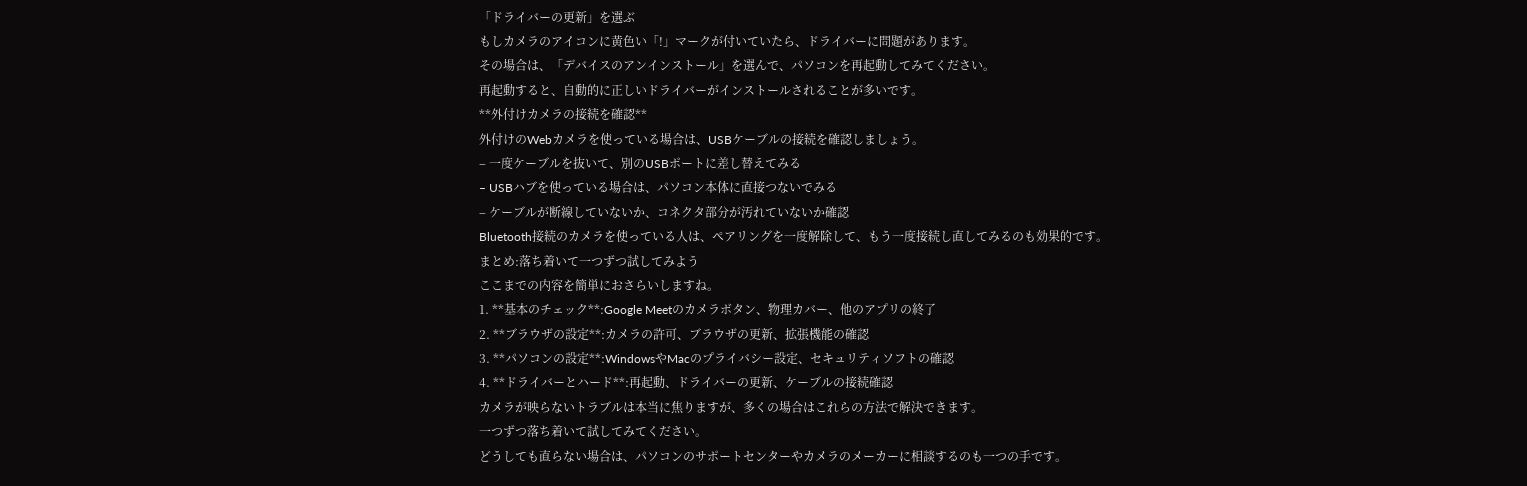「ドライバーの更新」を選ぶ
もしカメラのアイコンに黄色い「!」マークが付いていたら、ドライバーに問題があります。
その場合は、「デバイスのアンインストール」を選んで、パソコンを再起動してみてください。
再起動すると、自動的に正しいドライバーがインストールされることが多いです。
**外付けカメラの接続を確認**
外付けのWebカメラを使っている場合は、USBケーブルの接続を確認しましょう。
– 一度ケーブルを抜いて、別のUSBポートに差し替えてみる
– USBハブを使っている場合は、パソコン本体に直接つないでみる
– ケーブルが断線していないか、コネクタ部分が汚れていないか確認
Bluetooth接続のカメラを使っている人は、ペアリングを一度解除して、もう一度接続し直してみるのも効果的です。
まとめ:落ち着いて一つずつ試してみよう
ここまでの内容を簡単におさらいしますね。
1. **基本のチェック**:Google Meetのカメラボタン、物理カバー、他のアプリの終了
2. **ブラウザの設定**:カメラの許可、ブラウザの更新、拡張機能の確認
3. **パソコンの設定**:WindowsやMacのプライバシー設定、セキュリティソフトの確認
4. **ドライバーとハード**:再起動、ドライバーの更新、ケーブルの接続確認
カメラが映らないトラブルは本当に焦りますが、多くの場合はこれらの方法で解決できます。
一つずつ落ち着いて試してみてください。
どうしても直らない場合は、パソコンのサポートセンターやカメラのメーカーに相談するのも一つの手です。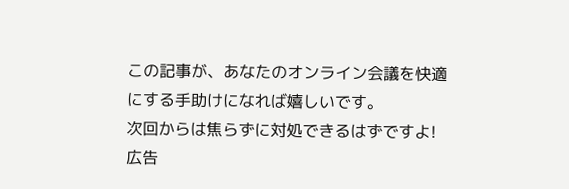この記事が、あなたのオンライン会議を快適にする手助けになれば嬉しいです。
次回からは焦らずに対処できるはずですよ!
広告